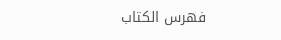فهرس الكتاب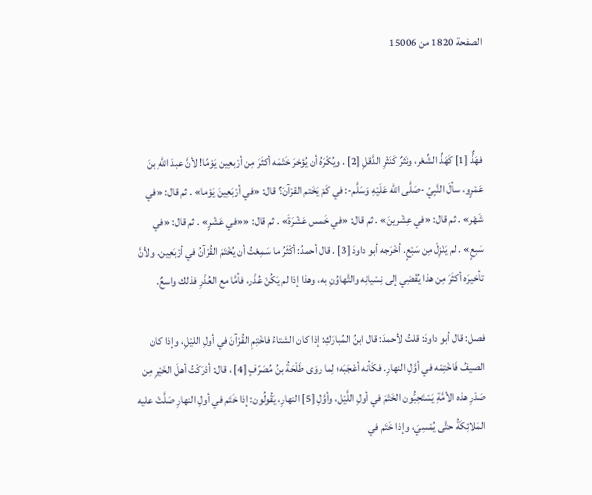الصفحة 1820 من 15006



فهَذٌّ [1] كَهَذِّ الشِّعْر، ونَثرٌ كَنَثْرِ الدَّقلِ [2] . ويُكْرَهُ أن يُؤخرَ خَتْمَه أكثَرَ مِن أرْبعِين يَوْمًا! لأنَّ عبدَ اللهِ بنَ عَمْرٍو، سألَ النَّبِيّ -صَلَّى الله عَلَيْهِ وَسَلَّم-: في كَمْ يَخَتم القرْآنَ؟ قال: «في أرْبَعِينَ يَوْما» . ثم قال: «في شَهْر» . ثم قال: «في عِشْرينَ» . ثم قال: «في خَمس عَشْرَةَ» . ثم قال: ««في عَشْرٍ» . ثم قال: «في سَبعٍ» . لم يَنْزِلْ مِن سَبْعٍ. أخْرَجه أبو داودَ [3] . قال أحمدُ: أكْثَرُ ما سَمِعْتُ أن يُخْتَمَ القُرْآنُ في أرْبَعِين. ولأنَّ تأخيرَه أكثَرَ مِن هذا يُفْضِي إلى نِسْيانِه والتَّهاوُنِ به، وهذا إذا لم يَكُنْ عُذْر، فأمَّا مع العُذْرِ فذلك واسعٌ.

فصل: قال أبو داودَ: قلتُ لأحمدَ: قال ابنُ المُبارَكِ: إذا كان الشتاءُ فاخْتِمِ القُرْآنَ في أولِ الليْلِ، وإذا كان الصيفُ فَاخْتِمْه في أوَّلِ النهارِ. فكَأنه أعْجَبَه؛ لِما روَى طَلْحَةُ بنُ مُصَرّفٍ [4] ، قال: أدْرَكْتُ أهلَ الخَيْرِ مِن صَدْرِ هذه الأمَّةِ يَسْتَحِبُّون الخَتْمَ في أولِ اللَّيْل، وأوَّلِ [5] النهارِ، يَقُولُون: إذا خَتَم في أولِ النهارِ صَلَّتْ عليه المَلائِكَةُ حتَّى يُمْسِيَ، وإذا خَتَم في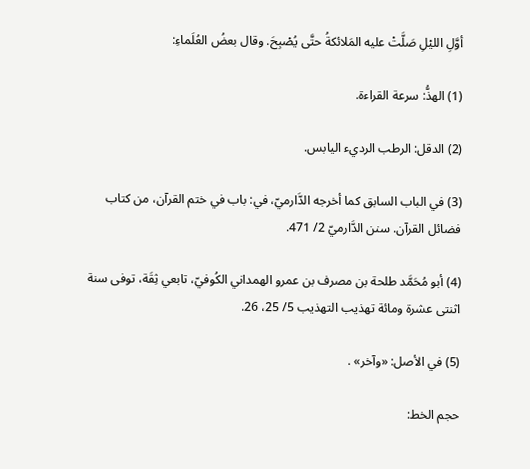أوَّلِ الليْلِ صَلَّتْ عليه المَلائكةُ حتَّى يُصْبِحَ. وقال بعضُ العُلَماءِ:

(1) الهذُّ: سرعة القراءة.

(2) الدقل: الرطب الرديء اليابس.

(3) في الباب السابق كما أخرجه الدَّارميّ، في: باب في ختم القرآن، من كتاب فضائل القرآن. سنن الدَّارميّ 2/ 471.

(4) أبو مُحَمَّد طلحة بن مصرف بن عمرو الهمداني الكُوفيّ، تابعي ثِقَة، توفى سنة اثنتى عشرة ومائة تهذيب التهذيب 5/ 25، 26.

(5) في الأصل: «وآخر» .

حجم الخط: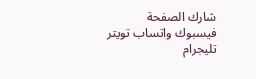شارك الصفحة
فيسبوك واتساب تويتر تليجرام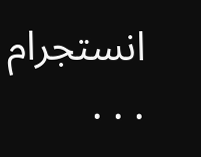انستجرام
. . .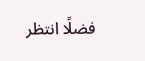فضلًا انتظر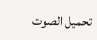تحميل الصوت